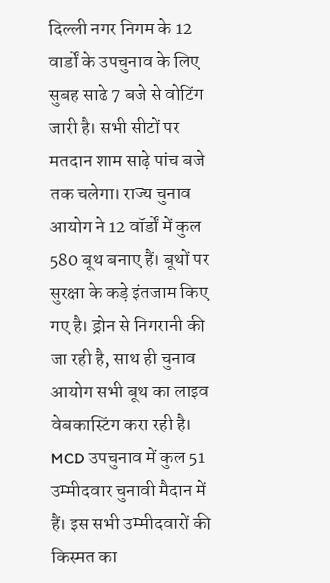दिल्ली नगर निगम के 12 वार्डों के उपचुनाव के लिए सुबह साढे 7 बजे से वोटिंग जारी है। सभी सीटों पर मतदान शाम साढ़े पांच बजे तक चलेगा। राज्य चुनाव आयोग ने 12 वॉर्डों में कुल 580 बूथ बनाए हैं। बूथों पर सुरक्षा के कड़े इंतजाम किए गए है। ड्रोन से निगरानी की जा रही है, साथ ही चुनाव आयोग सभी बूथ का लाइव वेबकास्टिंग करा रही है। MCD उपचुनाव में कुल 51 उम्मीदवार चुनावी मैदान में हैं। इस सभी उम्मीदवारों की किस्मत का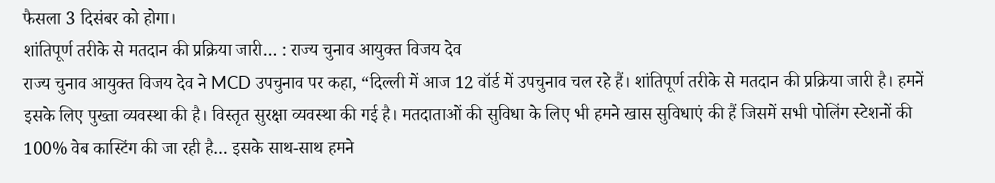फैसला 3 दिसंबर को होगा।
शांतिपूर्ण तरीके से मतदान की प्रक्रिया जारी… : राज्य चुनाव आयुक्त विजय देव
राज्य चुनाव आयुक्त विजय देव ने MCD उपचुनाव पर कहा, “दिल्ली में आज 12 वॉर्ड में उपचुनाव चल रहे हैं। शांतिपूर्ण तरीके से मतदान की प्रक्रिया जारी है। हमनें इसके लिए पुख्ता व्यवस्था की है। विस्तृत सुरक्षा व्यवस्था की गई है। मतदाताओं की सुविधा के लिए भी हमने खास सुविधाएं की हैं जिसमें सभी पोलिंग स्टेशनों की 100% वेब कास्टिंग की जा रही है… इसके साथ-साथ हमने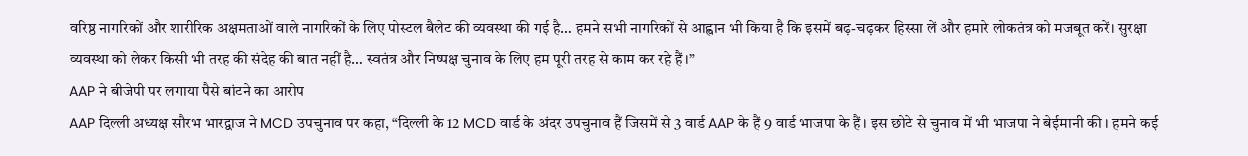वरिष्ठ नागरिकों और शारीरिक अक्षमताओं वाले नागरिकों के लिए पोस्टल बैलेट की व्यवस्था की गई है… हमने सभी नागरिकों से आह्वान भी किया है कि इसमें बढ़-चढ़कर हिस्सा लें और हमारे लोकतंत्र को मजबूत करें। सुरक्षा व्यवस्था को लेकर किसी भी तरह की संदेह की बात नहीं है… स्वतंत्र और निष्पक्ष चुनाव के लिए हम पूरी तरह से काम कर रहे हैं।”
AAP ने बीजेपी पर लगाया पैसे बांटने का आरोप
AAP दिल्ली अध्यक्ष सौरभ भारद्वाज ने MCD उपचुनाव पर कहा, “दिल्ली के 12 MCD वार्ड के अंदर उपचुनाव हैं जिसमें से 3 वार्ड AAP के हैं 9 वार्ड भाजपा के हैं। इस छोटे से चुनाव में भी भाजपा ने बेईमानी की । हमने कई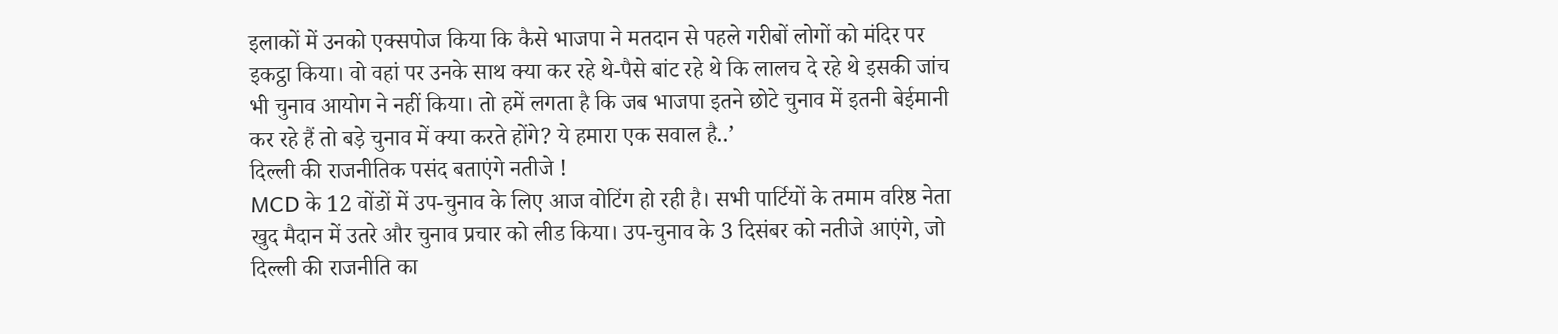इलाकों में उनको एक्सपोज किया कि कैसे भाजपा ने मतदान से पहले गरीबों लोगों को मंदिर पर इकट्ठा किया। वो वहां पर उनके साथ क्या कर रहे थे-पैसे बांट रहे थे कि लालच दे रहे थे इसकी जांच भी चुनाव आयोग ने नहीं किया। तो हमें लगता है कि जब भाजपा इतने छोटे चुनाव में इतनी बेईमानी कर रहे हैं तो बड़े चुनाव में क्या करते होंगे? ये हमारा एक सवाल है..’
दिल्ली की राजनीतिक पसंद बताएंगे नतीजे !
MCD के 12 वोंडों में उप-चुनाव के लिए आज वोटिंग हो रही है। सभी पार्टियों के तमाम वरिष्ठ नेता खुद मैदान में उतरे और चुनाव प्रचार को लीड किया। उप-चुनाव के 3 दिसंबर को नतीजे आएंगे, जो दिल्ली की राजनीति का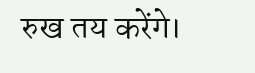रुख तय करेंगे।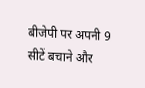बीजेपी पर अपनी 9 सीटें बचाने और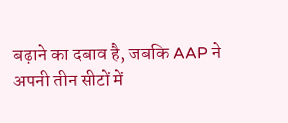बढ़ाने का दबाव है, जबकि AAP ने अपनी तीन सीटों में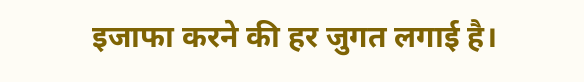इजाफा करने की हर जुगत लगाई है।